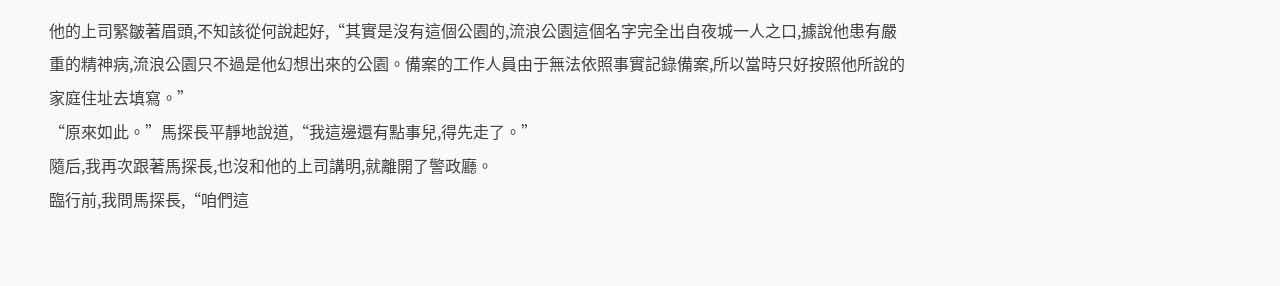他的上司緊皺著眉頭,不知該從何說起好,“其實是沒有這個公園的,流浪公園這個名字完全出自夜城一人之口,據說他患有嚴重的精神病,流浪公園只不過是他幻想出來的公園。備案的工作人員由于無法依照事實記錄備案,所以當時只好按照他所說的家庭住址去填寫。”
“原來如此。”馬探長平靜地說道,“我這邊還有點事兒,得先走了。”
隨后,我再次跟著馬探長,也沒和他的上司講明,就離開了警政廳。
臨行前,我問馬探長,“咱們這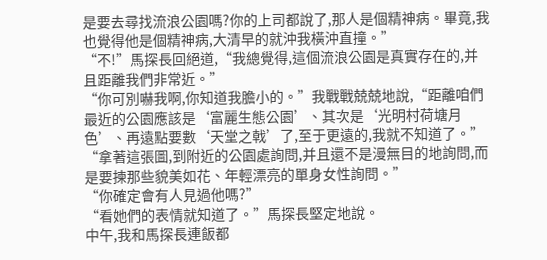是要去尋找流浪公園嗎?你的上司都說了,那人是個精神病。畢竟,我也覺得他是個精神病,大清早的就沖我橫沖直撞。”
“不!”馬探長回絕道,“我總覺得,這個流浪公園是真實存在的,并且距離我們非常近。”
“你可別嚇我啊,你知道我膽小的。”我戰戰兢兢地說,“距離咱們最近的公園應該是‘富麗生態公園’、其次是‘光明村荷塘月色’、再遠點要數‘天堂之戟’了,至于更遠的,我就不知道了。”
“拿著這張圖,到附近的公園處詢問,并且還不是漫無目的地詢問,而是要揀那些貌美如花、年輕漂亮的單身女性詢問。”
“你確定會有人見過他嗎?”
“看她們的表情就知道了。”馬探長堅定地說。
中午,我和馬探長連飯都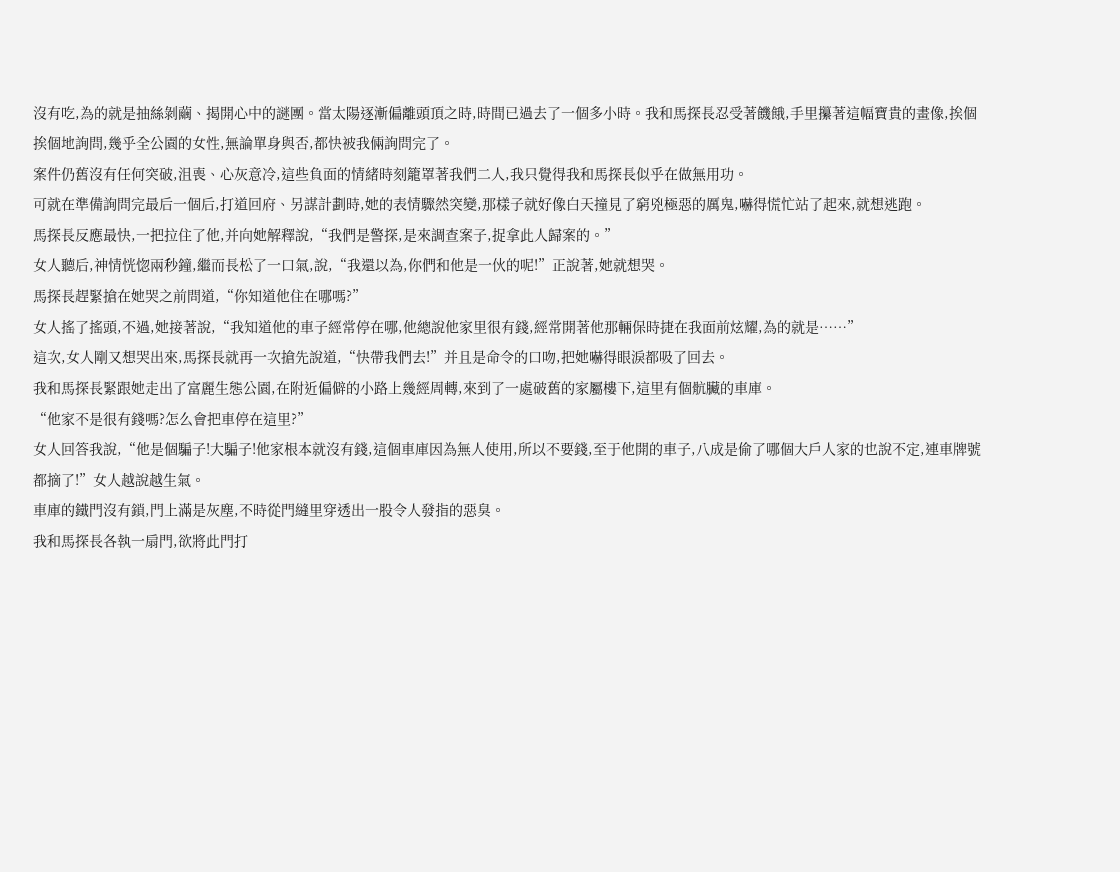沒有吃,為的就是抽絲剝繭、揭開心中的謎團。當太陽逐漸偏離頭頂之時,時間已過去了一個多小時。我和馬探長忍受著饑餓,手里攥著這幅寶貴的畫像,挨個挨個地詢問,幾乎全公園的女性,無論單身與否,都快被我倆詢問完了。
案件仍舊沒有任何突破,沮喪、心灰意冷,這些負面的情緒時刻籠罩著我們二人,我只覺得我和馬探長似乎在做無用功。
可就在準備詢問完最后一個后,打道回府、另謀計劃時,她的表情驟然突變,那樣子就好像白天撞見了窮兇極惡的厲鬼,嚇得慌忙站了起來,就想逃跑。
馬探長反應最快,一把拉住了他,并向她解釋說,“我們是警探,是來調查案子,捉拿此人歸案的。”
女人聽后,神情恍惚兩秒鐘,繼而長松了一口氣,說,“我還以為,你們和他是一伙的呢!”正說著,她就想哭。
馬探長趕緊搶在她哭之前問道,“你知道他住在哪嗎?”
女人搖了搖頭,不過,她接著說,“我知道他的車子經常停在哪,他總說他家里很有錢,經常開著他那輛保時捷在我面前炫耀,為的就是……”
這次,女人剛又想哭出來,馬探長就再一次搶先說道,“快帶我們去!”并且是命令的口吻,把她嚇得眼淚都吸了回去。
我和馬探長緊跟她走出了富麗生態公園,在附近偏僻的小路上幾經周轉,來到了一處破舊的家屬樓下,這里有個骯臟的車庫。
“他家不是很有錢嗎?怎么會把車停在這里?”
女人回答我說,“他是個騙子!大騙子!他家根本就沒有錢,這個車庫因為無人使用,所以不要錢,至于他開的車子,八成是偷了哪個大戶人家的也說不定,連車牌號都摘了!”女人越說越生氣。
車庫的鐵門沒有鎖,門上滿是灰塵,不時從門縫里穿透出一股令人發指的惡臭。
我和馬探長各執一扇門,欲將此門打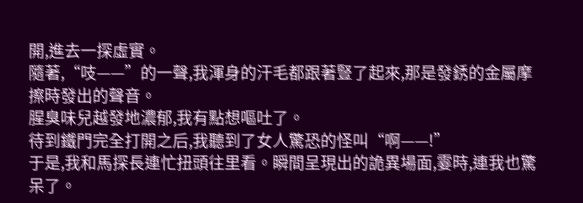開,進去一探虛實。
隨著,“吱——”的一聲,我渾身的汗毛都跟著豎了起來,那是發銹的金屬摩擦時發出的聲音。
腥臭味兒越發地濃郁,我有點想嘔吐了。
待到鐵門完全打開之后,我聽到了女人驚恐的怪叫“啊——!”
于是,我和馬探長連忙扭頭往里看。瞬間呈現出的詭異場面,霎時,連我也驚呆了。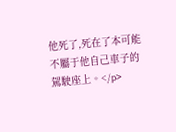他死了,死在了本可能不屬于他自己車子的駕駛座上。</p>